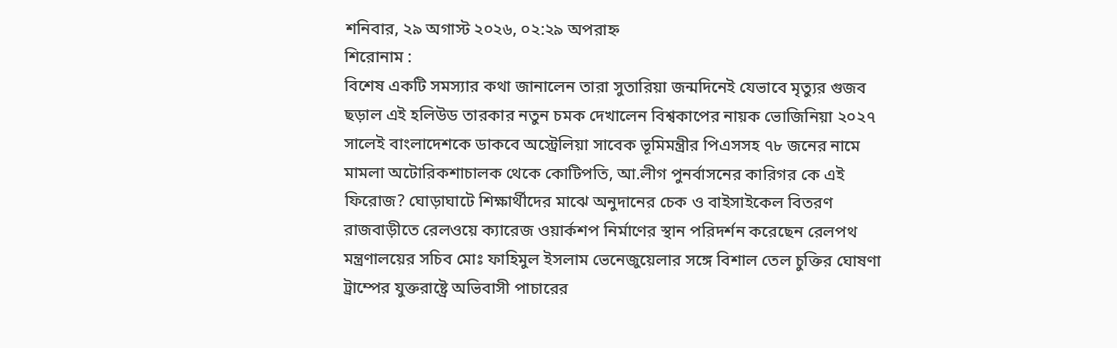শনিবার, ২৯ অগাস্ট ২০২৬, ০২:২৯ অপরাহ্ন
শিরোনাম :
বিশেষ একটি সমস্যার কথা জানালেন তারা সুতারিয়া জন্মদিনেই যেভাবে মৃত্যুর গুজব ছড়াল এই হলিউড তারকার নতুন চমক দেখালেন বিশ্বকাপের নায়ক ভোজিনিয়া ২০২৭ সালেই বাংলাদেশকে ডাকবে অস্ট্রেলিয়া সাবেক ভূমিমন্ত্রীর পিএসসহ ৭৮ জনের নামে মামলা অটোরিকশাচালক থেকে কোটিপতি, আ.লীগ পুনর্বাসনের কারিগর কে এই ফিরোজ? ঘোড়াঘাটে শিক্ষার্থীদের মাঝে অনুদানের চেক ও বাইসাইকেল বিতরণ রাজবাড়ীতে রেলওয়ে ক্যা‌রেজ ওয়ার্কশপ নির্মাণের স্থান পরিদর্শন করেছেন রেলপথ মন্ত্রণাল‌য়ের স‌চিব মোঃ ফা‌হিমুল ইসলাম ভেনেজুয়েলার সঙ্গে বিশাল তেল চুক্তির ঘোষণা ট্রাম্পের যুক্তরাষ্ট্রে অভিবাসী পাচারের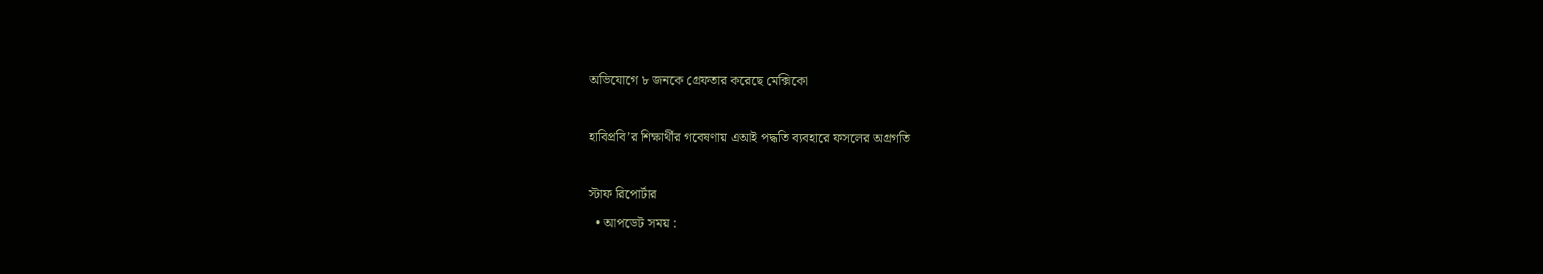অভিযোগে ৮ জনকে গ্রেফতার করেছে মেক্সিকো

হাবিপ্রবি’র শিক্ষার্থীর গবেষণায় এআই পদ্ধতি ব্যবহারে ফসলের অগ্রগতি

স্টাফ রিপোর্টার
  • আপডেট সময় :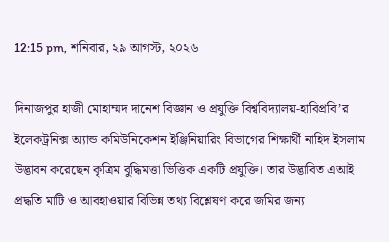12:15 pm, শনিবার, ২৯ আগস্ট, ২০২৬

দিনাজপুর হাজী মোহাম্মদ দানেশ বিজ্ঞান ও প্রযুক্তি বিশ্ববিদ্যালয়-হাবিপ্রবি’র ইলেকট্রনিক্স অ্যান্ড কমিউনিকেশন ইঞ্জিনিয়ারিং বিভাগের শিক্ষার্থী নাহিদ ইসলাম উদ্ভাবন করেছেন কৃত্রিম বুদ্ধিমত্তা ভিত্তিক একটি প্রযুক্তি। তার উদ্ভাবিত এআই প্রদ্ধতি মাটি ও আবহাওয়ার বিভিন্ন তথ্য বিশ্লেষণ করে জমির জন্য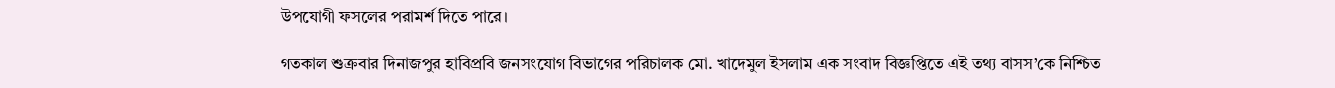উপযোগী ফসলের পরামর্শ দিতে পারে।

গতকাল শুক্রবার দিনাজপুর হাবিপ্রবি জনসংযোগ বিভাগের পরিচালক মো. খাদেমুল ইসলাম এক সংবাদ বিজ্ঞপ্তিতে এই তথ্য বাসস’কে নিশ্চিত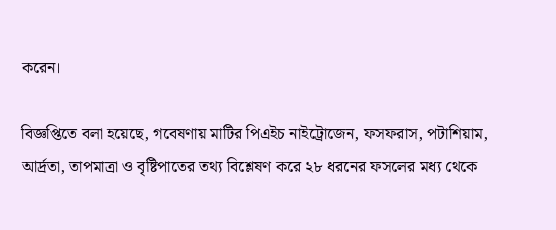করেন।

বিজ্ঞপ্তিতে বলা হয়েছে, গবেষণায় মাটির পিএইচ নাইট্রোজেন, ফসফরাস, পটাশিয়াম, আর্দ্রতা, তাপমাত্রা ও বৃষ্টিপাতের তথ্য বিশ্লেষণ করে ২৮ ধরনের ফসলের মধ্য থেকে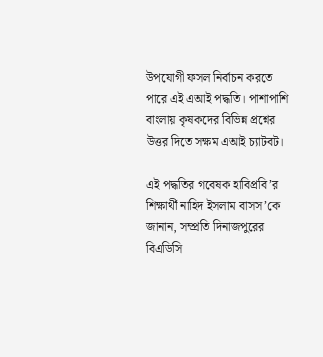উপযোগী ফসল নির্বাচন করতে পারে এই এআই পদ্ধতি। পাশাপাশি বাংলায় কৃষকদের বিভিন্ন প্রশ্নের উত্তর দিতে সক্ষম এআই চ্যাটবট।

এই পদ্ধতির গবেষক হাবিপ্রবি’র শিক্ষার্থী নাহিদ ইসলাম বাসস’কে জানান, সম্প্রতি দিনাজপুরের বিএডিসি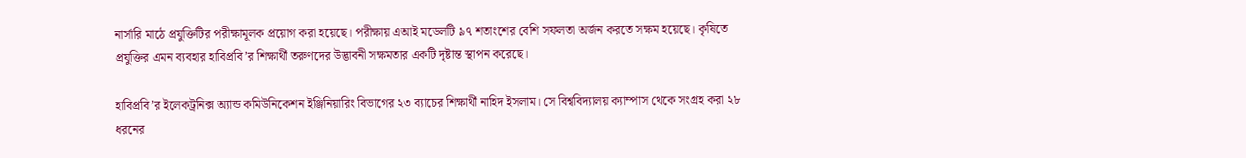নার্সারি মাঠে প্রযুক্তিটির পরীক্ষামূলক প্রয়োগ করা হয়েছে। পরীক্ষায় এআই মডেলটি ৯৭ শতাংশের বেশি সফলতা অর্জন করতে সক্ষম হয়েছে। কৃষিতে প্রযুক্তির এমন ব্যবহার হাবিপ্রবি’র শিক্ষার্থী তরুণদের উদ্ভাবনী সক্ষমতার একটি দৃষ্টান্ত স্থাপন করেছে।

হাবিপ্রবি’র ইলেকট্রনিক্স অ্যান্ড কমিউনিকেশন ইঞ্জিনিয়ারিং বিভাগের ২৩ ব্যাচের শিক্ষার্থী নাহিদ ইসলাম। সে বিশ্ববিদ্যালয় ক্যাম্পাস থেকে সংগ্রহ করা ২৮ ধরনের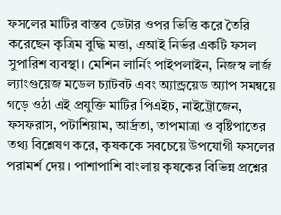ফসলের মাটির বাস্তব ডেটার ওপর ভিত্তি করে তৈরি করেছেন কৃত্রিম বুদ্ধি মত্তা, এআই নির্ভর একটি ফসল সুপারিশ ব্যবস্থা। মেশিন লার্নিং পাইপলাইন, নিজস্ব লার্জ ল্যাংগুয়েজ মডেল চ্যাটবট এবং অ্যান্ড্রয়েড অ্যাপ সমন্বয়ে গড়ে ওঠা এই প্রযুক্তি মাটির পিএইচ, নাইট্রোজেন, ফসফরাস, পটাশিয়াম, আর্দ্রতা, তাপমাত্রা ও বৃষ্টিপাতের তথ্য বিশ্লেষণ করে, কৃষককে সবচেয়ে উপযোগী ফসলের পরামর্শ দেয়। পাশাপাশি বাংলায় কৃষকের বিভিন্ন প্রশ্নের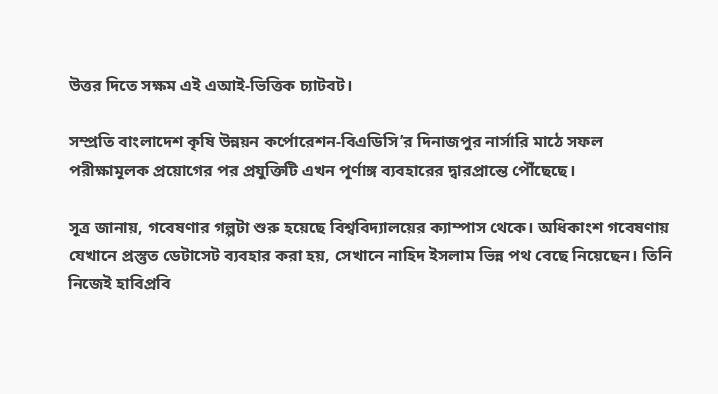উত্তর দিতে সক্ষম এই এআই-ভিত্তিক চ্যাটবট।

সম্প্রতি বাংলাদেশ কৃষি উন্নয়ন কর্পোরেশন-বিএডিসি’র দিনাজপুর নার্সারি মাঠে সফল পরীক্ষামূলক প্রয়োগের পর প্রযুক্তিটি এখন পূর্ণাঙ্গ ব্যবহারের দ্বারপ্রান্তে পৌঁছেছে।

সূত্র জানায়, গবেষণার গল্পটা শুরু হয়েছে বিশ্ববিদ্যালয়ের ক্যাম্পাস থেকে। অধিকাংশ গবেষণায় যেখানে প্রস্তুত ডেটাসেট ব্যবহার করা হয়, সেখানে নাহিদ ইসলাম ভিন্ন পথ বেছে নিয়েছেন। তিনি নিজেই হাবিপ্রবি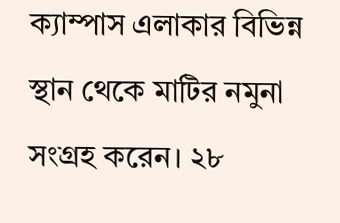ক্যাম্পাস এলাকার বিভিন্ন স্থান থেকে মাটির নমুনা সংগ্রহ করেন। ২৮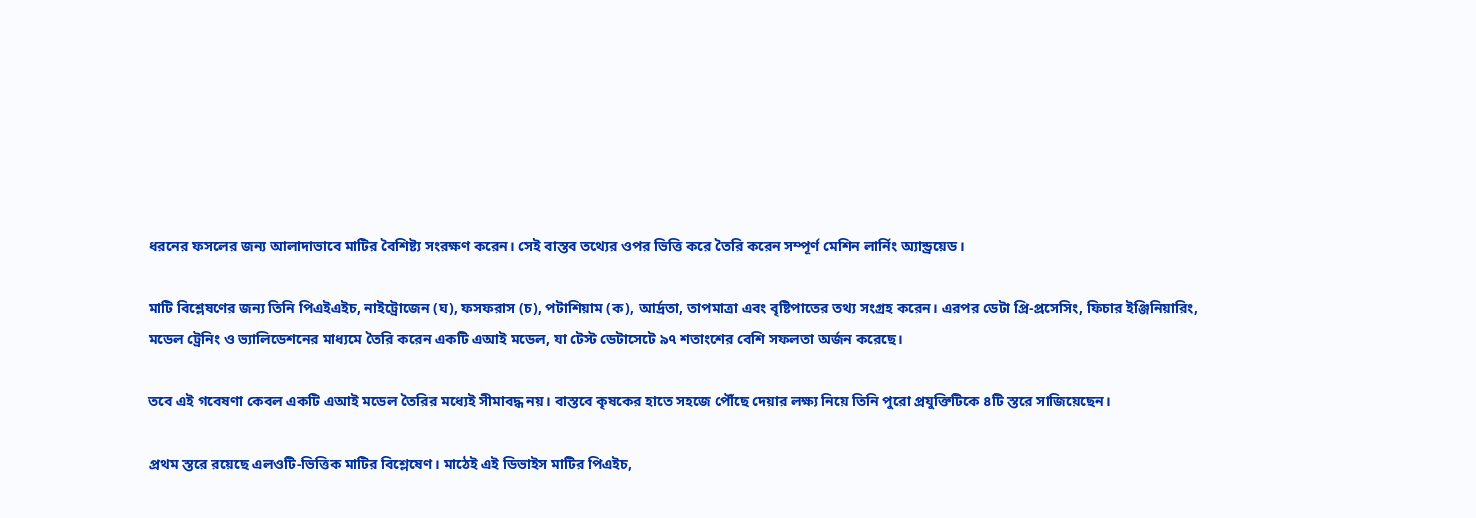ধরনের ফসলের জন্য আলাদাভাবে মাটির বৈশিষ্ট্য সংরক্ষণ করেন। সেই বাস্তব তথ্যের ওপর ভিত্তি করে তৈরি করেন সম্পূর্ণ মেশিন লার্নিং অ্যান্ড্রয়েড।

মাটি বিশ্লেষণের জন্য তিনি পিএইএইচ, নাইট্রোজেন (ঘ), ফসফরাস (চ), পটাশিয়াম (ক), আর্দ্রতা, তাপমাত্রা এবং বৃষ্টিপাতের তথ্য সংগ্রহ করেন। এরপর ডেটা প্রি-প্রসেসিং, ফিচার ইঞ্জিনিয়ারিং, মডেল ট্রেনিং ও ভ্যালিডেশনের মাধ্যমে তৈরি করেন একটি এআই মডেল, যা টেস্ট ডেটাসেটে ৯৭ শতাংশের বেশি সফলতা অর্জন করেছে।

তবে এই গবেষণা কেবল একটি এআই মডেল তৈরির মধ্যেই সীমাবদ্ধ নয়। বাস্তবে কৃষকের হাতে সহজে পৌঁছে দেয়ার লক্ষ্য নিয়ে তিনি পুরো প্রযুক্তিটিকে ৪টি স্তরে সাজিয়েছেন।

প্রথম স্তরে রয়েছে এলওটি-ভিত্তিক মাটির বিশ্লেষেণ। মাঠেই এই ডিভাইস মাটির পিএইচ,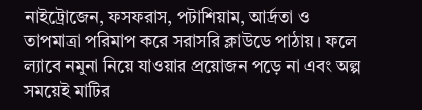নাইট্রোজেন, ফসফরাস, পটাশিয়াম, আর্দ্রতা ও তাপমাত্রা পরিমাপ করে সরাসরি ক্লাউডে পাঠায়। ফলে ল্যাবে নমুনা নিয়ে যাওয়ার প্রয়োজন পড়ে না এবং অল্প সময়েই মাটির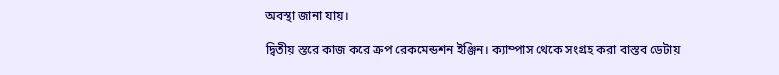অবস্থা জানা যায়।

দ্বিতীয় স্তরে কাজ করে ক্রপ রেকমেন্ডশন ইঞ্জিন। ক্যাম্পাস থেকে সংগ্রহ করা বাস্তব ডেটায়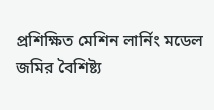প্রশিক্ষিত মেশিন লার্নিং মডেল জমির বৈশিষ্ট্য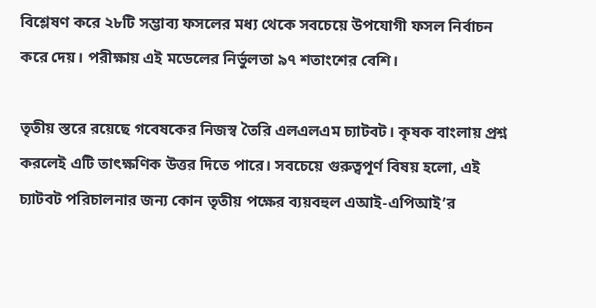বিশ্লেষণ করে ২৮টি সম্ভাব্য ফসলের মধ্য থেকে সবচেয়ে উপযোগী ফসল নির্বাচন করে দেয়। পরীক্ষায় এই মডেলের নির্ভুলতা ৯৭ শতাংশের বেশি।

তৃতীয় স্তরে রয়েছে গবেষকের নিজস্ব তৈরি এলএলএম চ্যাটবট। কৃষক বাংলায় প্রশ্ন করলেই এটি তাৎক্ষণিক উত্তর দিতে পারে। সবচেয়ে গুরুত্বপূর্ণ বিষয় হলো, এই চ্যাটবট পরিচালনার জন্য কোন তৃতীয় পক্ষের ব্যয়বহুল এআই-এপিআই’র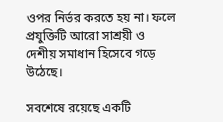ওপর নির্ভর করতে হয় না। ফলে প্রযুক্তিটি আরো সাশ্রয়ী ও দেশীয় সমাধান হিসেবে গড়ে উঠেছে।

সবশেষে রয়েছে একটি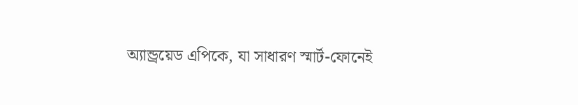অ্যান্ড্রয়েড এপিকে, যা সাধারণ স্মার্ট-ফোনেই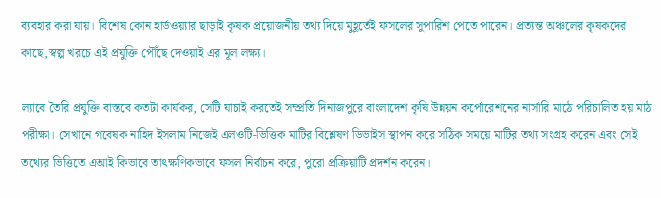ব্যবহার করা যায়। বিশেষ কোন হার্ডওয়্যার ছাড়াই কৃষক প্রয়োজনীয় তথ্য দিয়ে মুহূর্তেই ফসলের সুপারিশ পেতে পারেন। প্রত্যন্ত অঞ্চলের কৃষকদের কাছে,স্বল্প খরচে এই প্রযুক্তি পৌঁছে দেওয়াই এর মূল লক্ষ্য।

ল্যাবে তৈরি প্রযুক্তি বাস্তবে কতটা কার্যকর, সেটি যাচাই করতেই সম্প্রতি দিনাজপুরে বাংলাদেশ কৃষি উন্নয়ন কর্পোরেশনের নার্সারি মাঠে পরিচালিত হয় মাঠ পরীক্ষা। সেখানে গবেষক নাহিদ ইসলাম নিজেই এলওটি-ভিত্তিক মাটির বিশ্লেষণ ডিভাইস স্থাপন করে সঠিক সময়ে মাটির তথ্য সংগ্রহ করেন এবং সেই তথ্যের ভিত্তিতে এআই কিভাবে তাৎক্ষণিকভাবে ফসল নির্বাচন করে, পুরো প্রক্রিয়াটি প্রদর্শন করেন।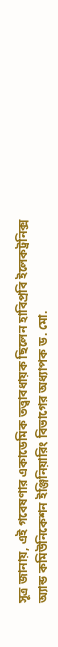সূত্র জানায়, এই গবেষণার একাডেমিক তত্ত্বাবধায়ক ছিলেন হাবিপ্রবি ইলেকট্রনিক্স অ্যান্ড কমিউনিকেশন ইঞ্জিনিয়ারিং বিভাগের অধ্যাপক ড. মো.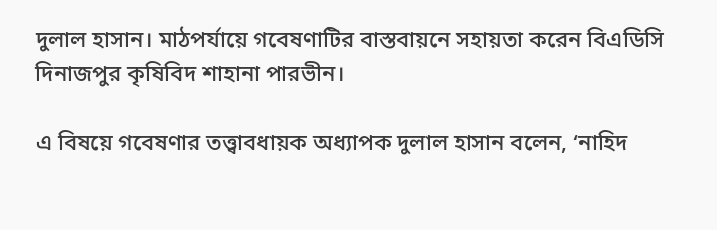দুলাল হাসান। মাঠপর্যায়ে গবেষণাটির বাস্তবায়নে সহায়তা করেন বিএডিসি দিনাজপুর কৃষিবিদ শাহানা পারভীন।

এ বিষয়ে গবেষণার তত্ত্বাবধায়ক অধ্যাপক দুলাল হাসান বলেন, ‘নাহিদ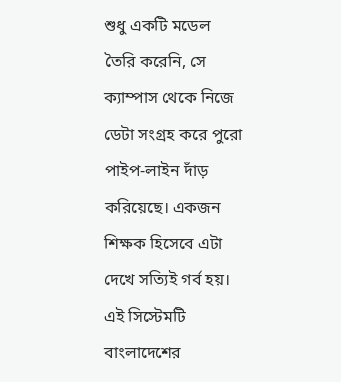শুধু একটি মডেল তৈরি করেনি, সে ক্যাম্পাস থেকে নিজে ডেটা সংগ্রহ করে পুরো পাইপ-লাইন দাঁড় করিয়েছে। একজন শিক্ষক হিসেবে এটা দেখে সত্যিই গর্ব হয়। এই সিস্টেমটি বাংলাদেশের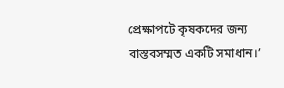প্রেক্ষাপটে কৃষকদের জন্য বাস্তবসম্মত একটি সমাধান।’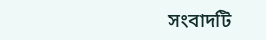সংবাদটি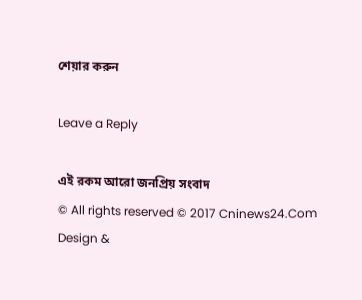শেয়ার করুন

Leave a Reply

এই রকম আরো জনপ্রিয় সংবাদ
© All rights reserved © 2017 Cninews24.Com
Design &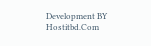Development BY Hostitbd.Com